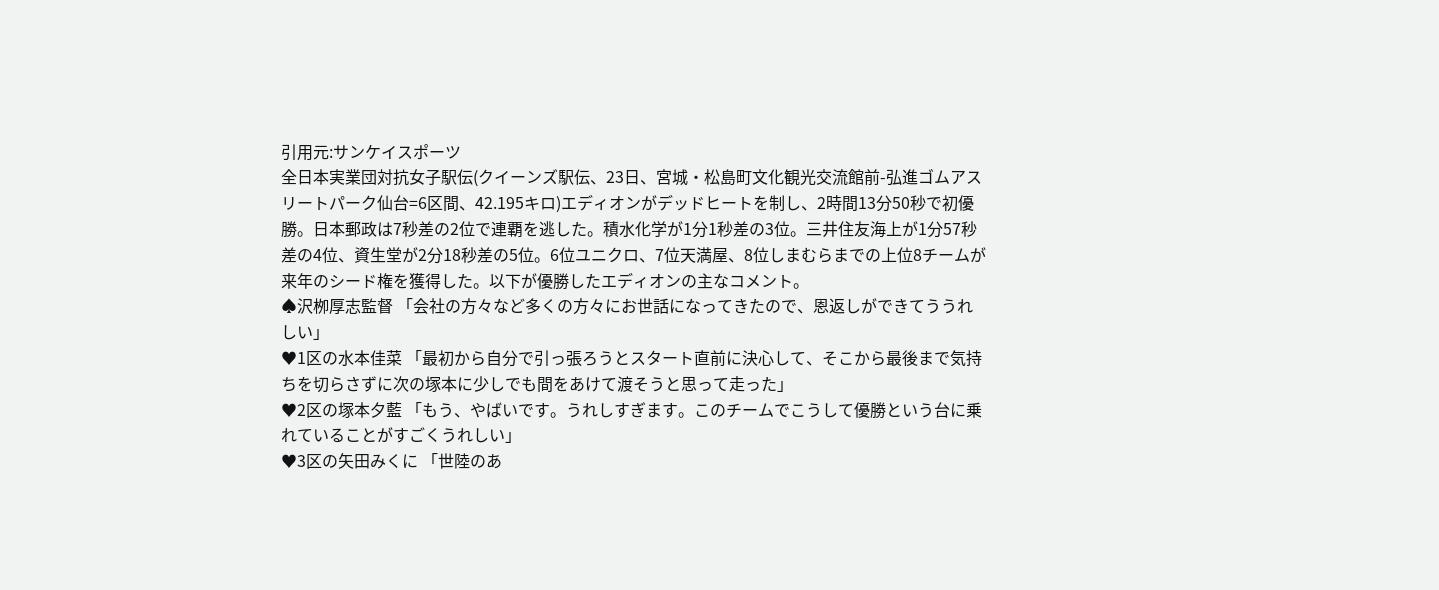引用元:サンケイスポーツ
全日本実業団対抗女子駅伝(クイーンズ駅伝、23日、宮城・松島町文化観光交流館前-弘進ゴムアスリートパーク仙台=6区間、42.195キロ)エディオンがデッドヒートを制し、2時間13分50秒で初優勝。日本郵政は7秒差の2位で連覇を逃した。積水化学が1分1秒差の3位。三井住友海上が1分57秒差の4位、資生堂が2分18秒差の5位。6位ユニクロ、7位天満屋、8位しまむらまでの上位8チームが来年のシード権を獲得した。以下が優勝したエディオンの主なコメント。
♠沢栁厚志監督 「会社の方々など多くの方々にお世話になってきたので、恩返しができてううれしい」
♥1区の水本佳菜 「最初から自分で引っ張ろうとスタート直前に決心して、そこから最後まで気持ちを切らさずに次の塚本に少しでも間をあけて渡そうと思って走った」
♥2区の塚本夕藍 「もう、やばいです。うれしすぎます。このチームでこうして優勝という台に乗れていることがすごくうれしい」
♥3区の矢田みくに 「世陸のあ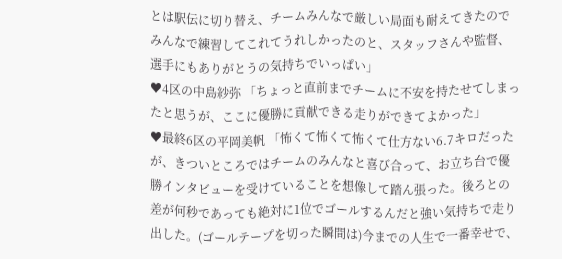とは駅伝に切り替え、チームみんなで厳しい局面も耐えてきたのでみんなで練習してこれてうれしかったのと、スタッフさんや監督、選手にもありがとうの気持ちでいっぱい」
♥4区の中島紗弥 「ちょっと直前までチームに不安を持たせてしまったと思うが、ここに優勝に貢献できる走りができてよかった」
♥最終6区の平岡美帆 「怖くて怖くて怖くて仕方ない6.7キロだったが、きついところではチームのみんなと喜び合って、お立ち台で優勝インタビューを受けていることを想像して踏ん張った。後ろとの差が何秒であっても絶対に1位でゴールするんだと強い気持ちで走り出した。(ゴールテープを切った瞬間は)今までの人生で一番幸せで、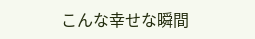こんな幸せな瞬間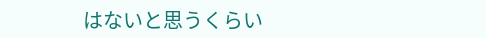はないと思うくらい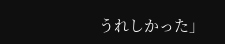うれしかった」